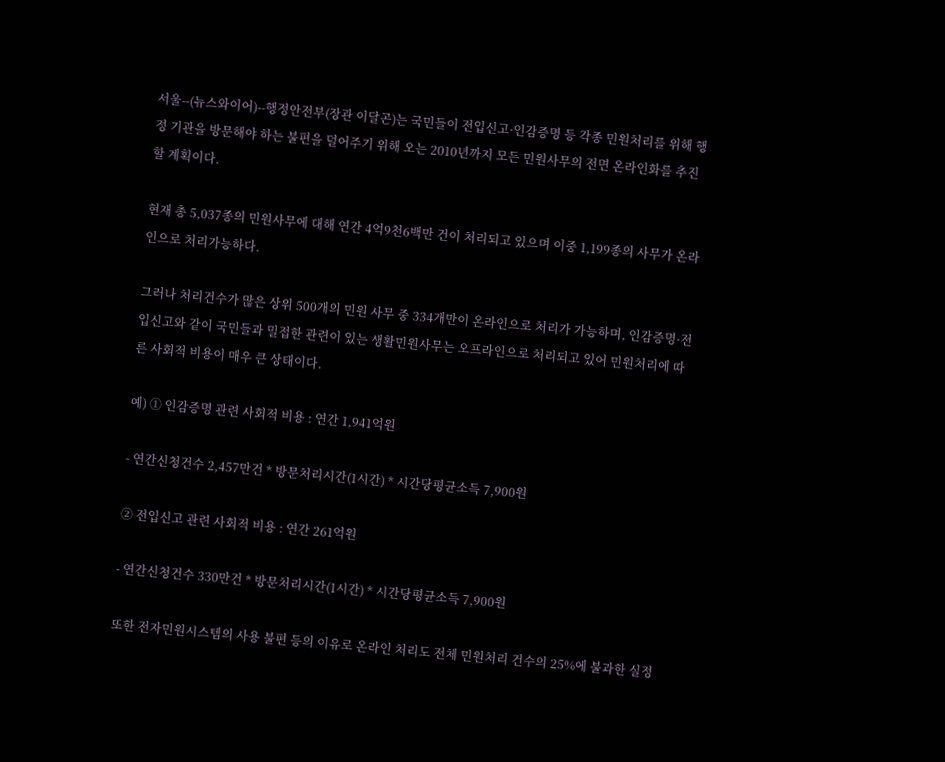서울--(뉴스와이어)--행정안전부(장관 이달곤)는 국민들이 전입신고·인감증명 등 각종 민원처리를 위해 행정 기관을 방문해야 하는 불편을 덜어주기 위해 오는 2010년까지 모든 민원사무의 전면 온라인화를 추진할 계획이다.

현재 총 5,037종의 민원사무에 대해 연간 4억9천6백만 건이 처리되고 있으며 이중 1,199종의 사무가 온라인으로 처리가능하다.

그러나 처리건수가 많은 상위 500개의 민원 사무 중 334개만이 온라인으로 처리가 가능하며, 인감증명·전입신고와 같이 국민들과 밀접한 관련이 있는 생활민원사무는 오프라인으로 처리되고 있어 민원처리에 따른 사회적 비용이 매우 큰 상태이다.

예) ① 인감증명 관련 사회적 비용 : 연간 1,941억원

- 연간신청건수 2,457만건 * 방문처리시간(1시간) * 시간당평균소득 7,900원

② 전입신고 관련 사회적 비용 : 연간 261억원

- 연간신청건수 330만건 * 방문처리시간(1시간) * 시간당평균소득 7,900원

또한 전자민원시스템의 사용 불편 등의 이유로 온라인 처리도 전체 민원처리 건수의 25%에 불과한 실정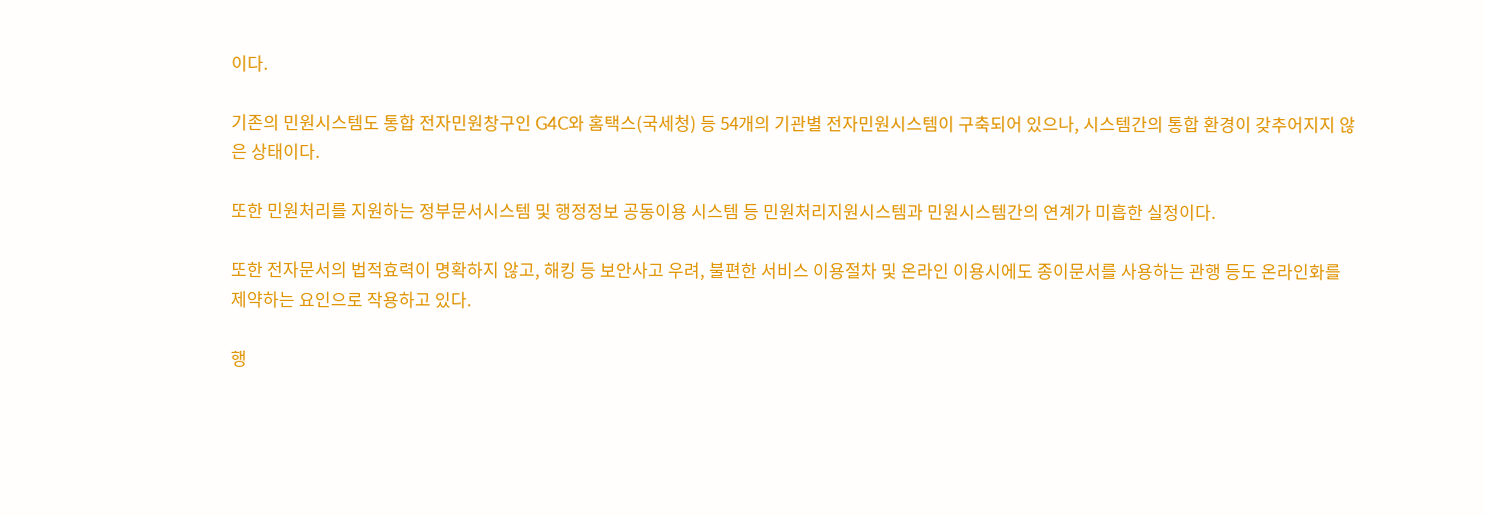이다.

기존의 민원시스템도 통합 전자민원창구인 G4C와 홈택스(국세청) 등 54개의 기관별 전자민원시스템이 구축되어 있으나, 시스템간의 통합 환경이 갖추어지지 않은 상태이다.

또한 민원처리를 지원하는 정부문서시스템 및 행정정보 공동이용 시스템 등 민원처리지원시스템과 민원시스템간의 연계가 미흡한 실정이다.

또한 전자문서의 법적효력이 명확하지 않고, 해킹 등 보안사고 우려, 불편한 서비스 이용절차 및 온라인 이용시에도 종이문서를 사용하는 관행 등도 온라인화를 제약하는 요인으로 작용하고 있다.

행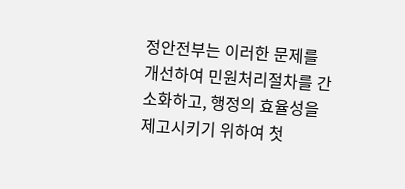정안전부는 이러한 문제를 개선하여 민원처리절차를 간소화하고, 행정의 효율성을 제고시키기 위하여 첫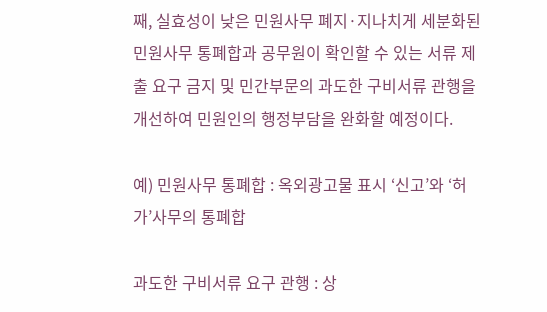째, 실효성이 낮은 민원사무 폐지·지나치게 세분화된 민원사무 통폐합과 공무원이 확인할 수 있는 서류 제출 요구 금지 및 민간부문의 과도한 구비서류 관행을 개선하여 민원인의 행정부담을 완화할 예정이다.

예) 민원사무 통폐합 : 옥외광고물 표시 ‘신고’와 ‘허가’사무의 통폐합

과도한 구비서류 요구 관행 : 상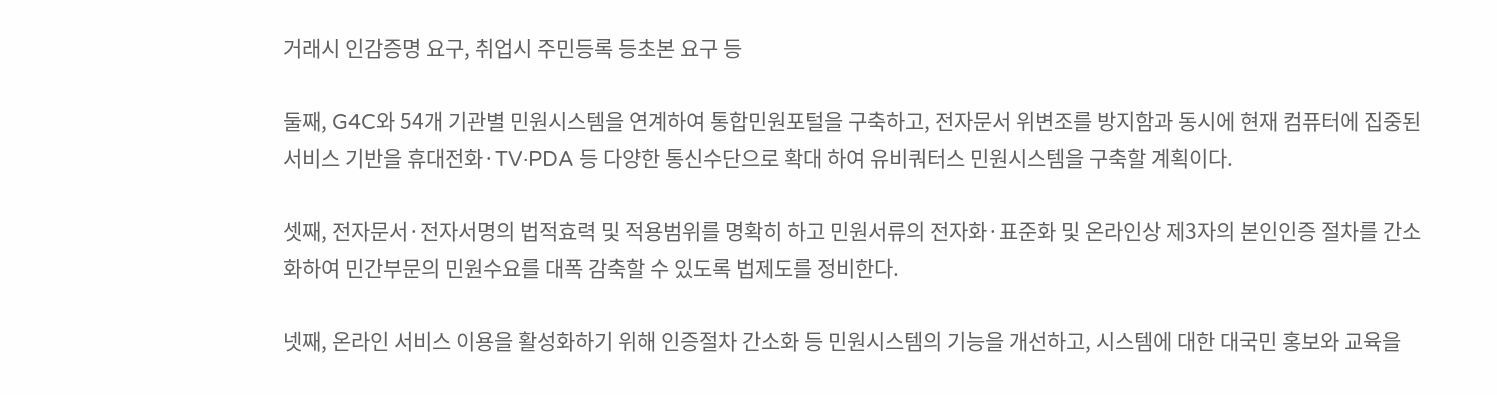거래시 인감증명 요구, 취업시 주민등록 등초본 요구 등

둘째, G4C와 54개 기관별 민원시스템을 연계하여 통합민원포털을 구축하고, 전자문서 위변조를 방지함과 동시에 현재 컴퓨터에 집중된 서비스 기반을 휴대전화·TV·PDA 등 다양한 통신수단으로 확대 하여 유비쿼터스 민원시스템을 구축할 계획이다.

셋째, 전자문서·전자서명의 법적효력 및 적용범위를 명확히 하고 민원서류의 전자화·표준화 및 온라인상 제3자의 본인인증 절차를 간소화하여 민간부문의 민원수요를 대폭 감축할 수 있도록 법제도를 정비한다.

넷째, 온라인 서비스 이용을 활성화하기 위해 인증절차 간소화 등 민원시스템의 기능을 개선하고, 시스템에 대한 대국민 홍보와 교육을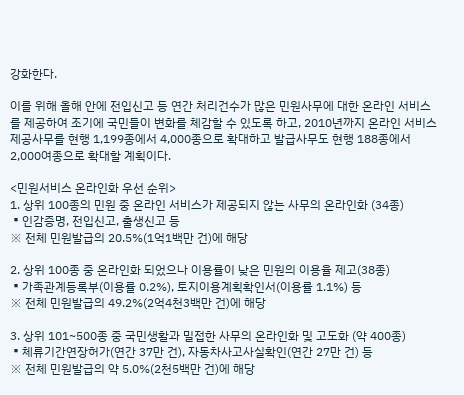강화한다.

이를 위해 올해 안에 전입신고 등 연간 처리건수가 많은 민원사무에 대한 온라인 서비스를 제공하여 조기에 국민들이 변화를 체감할 수 있도록 하고, 2010년까지 온라인 서비스 제공사무를 현행 1,199종에서 4,000종으로 확대하고 발급사무도 현행 188종에서 2,000여종으로 확대할 계획이다.

<민원서비스 온라인화 우선 순위>
1. 상위 100종의 민원 중 온라인 서비스가 제공되지 않는 사무의 온라인화 (34종)
▪인감증명, 전입신고, 출생신고 등
※ 전체 민원발급의 20.5%(1억1백만 건)에 해당

2. 상위 100종 중 온라인화 되었으나 이용률이 낮은 민원의 이용율 제고(38종)
▪가족관계등록부(이용률 0.2%), 토지이용계획확인서(이용률 1.1%) 등
※ 전체 민원발급의 49.2%(2억4천3백만 건)에 해당

3. 상위 101~500종 중 국민생활과 밀접한 사무의 온라인화 및 고도화 (약 400종)
▪체류기간연장허가(연간 37만 건), 자동차사고사실확인(연간 27만 건) 등
※ 전체 민원발급의 약 5.0%(2천5백만 건)에 해당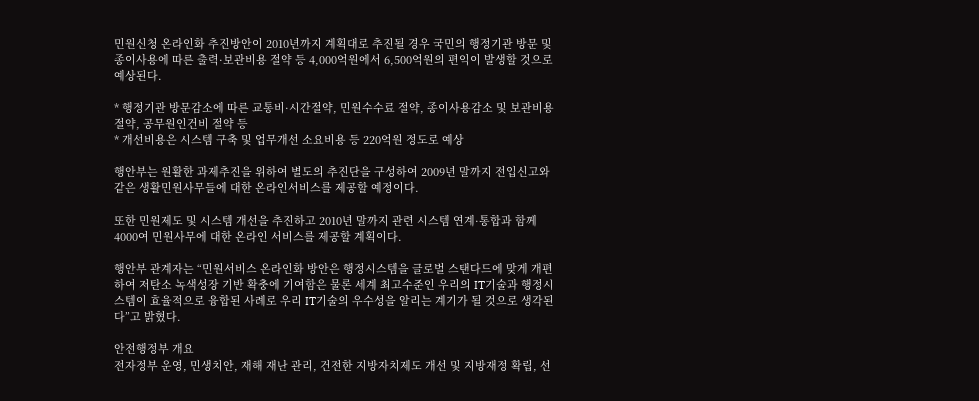민원신청 온라인화 추진방안이 2010년까지 계획대로 추진될 경우 국민의 행정기관 방문 및 종이사용에 따른 출력·보관비용 절약 등 4,000억원에서 6,500억원의 편익이 발생할 것으로 예상된다.

* 행정기관 방문감소에 따른 교통비·시간절약, 민원수수료 절약, 종이사용감소 및 보관비용 절약, 공무원인건비 절약 등
* 개선비용은 시스템 구축 및 업무개선 소요비용 등 220억원 정도로 예상

행안부는 원활한 과제추진을 위하여 별도의 추진단을 구성하여 2009년 말까지 전입신고와 같은 생활민원사무들에 대한 온라인서비스를 제공할 예정이다.

또한 민원제도 및 시스템 개선을 추진하고 2010년 말까지 관련 시스템 연계·통합과 함께 4000여 민원사무에 대한 온라인 서비스를 제공할 계획이다.

행안부 관계자는 “민원서비스 온라인화 방안은 행정시스템을 글로벌 스탠다드에 맞게 개편하여 저탄소 녹색성장 기반 확충에 기여함은 물론 세계 최고수준인 우리의 IT기술과 행정시스템이 효율적으로 융합된 사례로 우리 IT기술의 우수성을 알리는 계기가 될 것으로 생각된다”고 밝혔다.

안전행정부 개요
전자정부 운영, 민생치안, 재해 재난 관리, 건전한 지방자치제도 개선 및 지방재정 확립, 선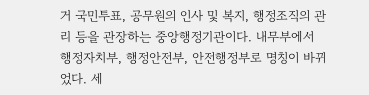거 국민투표, 공무원의 인사 및 복지, 행정조직의 관리 등을 관장하는 중앙행정기관이다. 내무부에서 행정자치부, 행정안전부, 안전행정부로 명칭이 바뀌었다. 세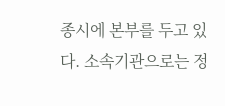종시에 본부를 두고 있다. 소속기관으로는 정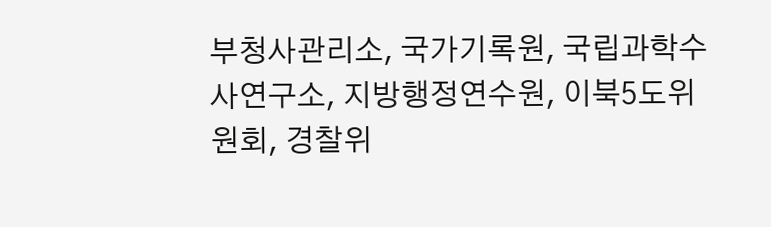부청사관리소, 국가기록원, 국립과학수사연구소, 지방행정연수원, 이북5도위원회, 경찰위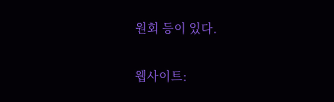원회 등이 있다.

웹사이트: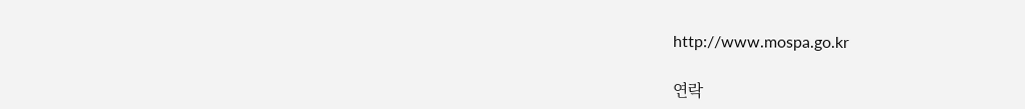http://www.mospa.go.kr

연락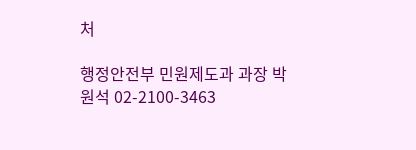처

행정안전부 민원제도과 과장 박원석 02-2100-3463